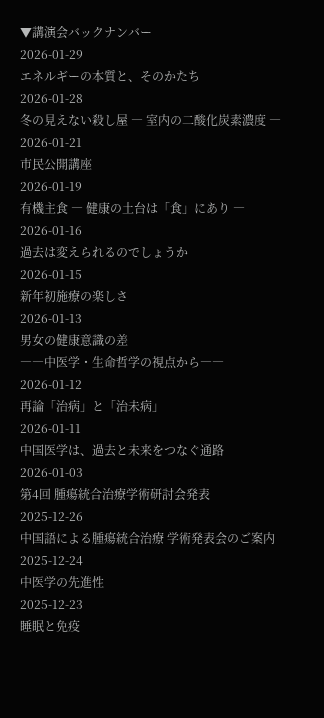▼講演会バックナンバー
2026-01-29
エネルギーの本質と、そのかたち
2026-01-28
冬の見えない殺し屋 ― 室内の二酸化炭素濃度 ―
2026-01-21
市民公開講座
2026-01-19
有機主食 ― 健康の土台は「食」にあり ―
2026-01-16
過去は変えられるのでしょうか
2026-01-15
新年初施療の楽しさ
2026-01-13
男女の健康意識の差
――中医学・生命哲学の視点から――
2026-01-12
再論「治病」と「治未病」
2026-01-11
中国医学は、過去と未来をつなぐ通路
2026-01-03
第4回 腫瘍統合治療学術研討会発表
2025-12-26
中国語による腫瘍統合治療 学術発表会のご案内
2025-12-24
中医学の先進性
2025-12-23
睡眠と免疫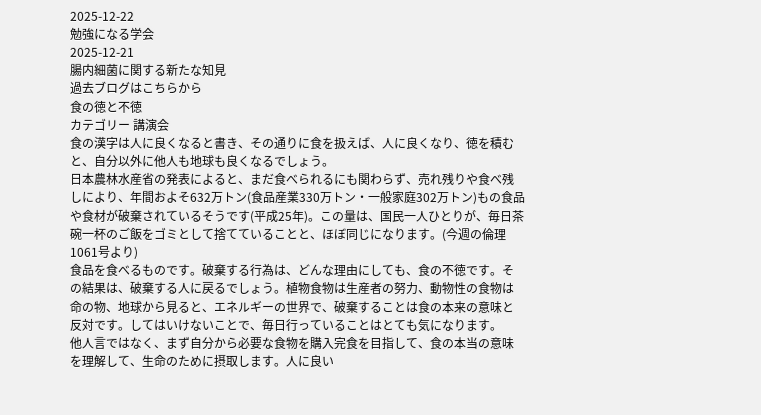2025-12-22
勉強になる学会
2025-12-21
腸内細菌に関する新たな知見
過去ブログはこちらから
食の徳と不徳
カテゴリー 講演会
食の漢字は人に良くなると書き、その通りに食を扱えば、人に良くなり、徳を積むと、自分以外に他人も地球も良くなるでしょう。
日本農林水産省の発表によると、まだ食べられるにも関わらず、売れ残りや食べ残しにより、年間およそ632万トン(食品産業330万トン・一般家庭302万トン)もの食品や食材が破棄されているそうです(平成25年)。この量は、国民一人ひとりが、毎日茶碗一杯のご飯をゴミとして捨てていることと、ほぼ同じになります。(今週の倫理1061号より)
食品を食べるものです。破棄する行為は、どんな理由にしても、食の不徳です。その結果は、破棄する人に戻るでしょう。植物食物は生産者の努力、動物性の食物は命の物、地球から見ると、エネルギーの世界で、破棄することは食の本来の意味と反対です。してはいけないことで、毎日行っていることはとても気になります。
他人言ではなく、まず自分から必要な食物を購入完食を目指して、食の本当の意味を理解して、生命のために摂取します。人に良い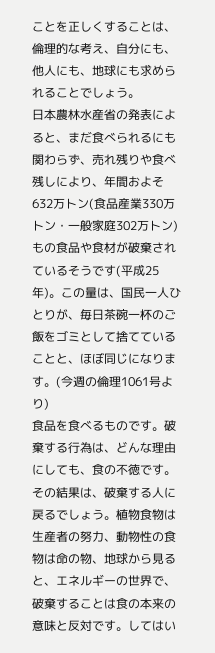ことを正しくすることは、倫理的な考え、自分にも、他人にも、地球にも求められることでしょう。
日本農林水産省の発表によると、まだ食べられるにも関わらず、売れ残りや食べ残しにより、年間およそ632万トン(食品産業330万トン・一般家庭302万トン)もの食品や食材が破棄されているそうです(平成25年)。この量は、国民一人ひとりが、毎日茶碗一杯のご飯をゴミとして捨てていることと、ほぼ同じになります。(今週の倫理1061号より)
食品を食べるものです。破棄する行為は、どんな理由にしても、食の不徳です。その結果は、破棄する人に戻るでしょう。植物食物は生産者の努力、動物性の食物は命の物、地球から見ると、エネルギーの世界で、破棄することは食の本来の意味と反対です。してはい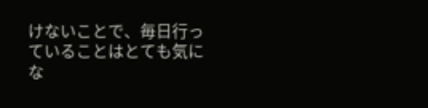けないことで、毎日行っていることはとても気にな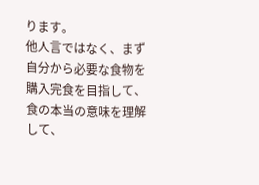ります。
他人言ではなく、まず自分から必要な食物を購入完食を目指して、食の本当の意味を理解して、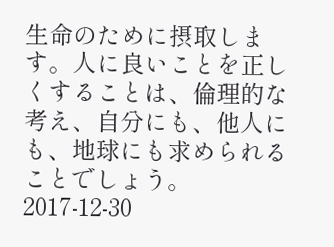生命のために摂取します。人に良いことを正しくすることは、倫理的な考え、自分にも、他人にも、地球にも求められることでしょう。
2017-12-30